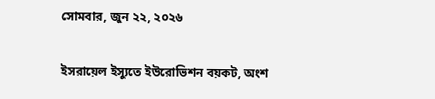সোমবার, জুন ২২, ২০২৬

ইসরায়েল ইস্যুতে ইউরোভিশন বয়কট, অংশ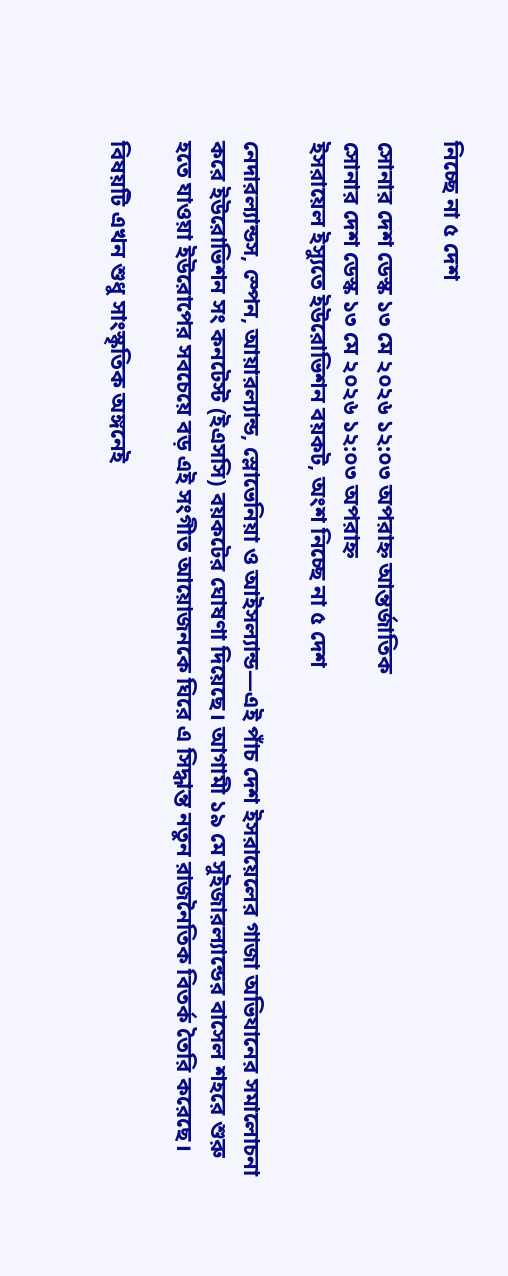নিচ্ছে না ৫ দেশ

সোনার দেশ ডেস্ক ১৩ মে ২০২৬ ১২:০৩ অপরাহ্ন আন্তর্জাতিক
সোনার দেশ ডেস্ক ১৩ মে ২০২৬ ১২:০৩ অপরাহ্ন
ইসরায়েল ইস্যুতে ইউরোভিশন বয়কট, অংশ নিচ্ছে না ৫ দেশ

নেদারল্যান্ডস, স্পেন, আয়ারল্যান্ড, স্লোভেনিয়া ও আইসল্যান্ড—এই পাঁচ দেশ ইসরায়েলের গাজা অভিযানের সমালোচনা করে ইউরোভিশন সং কনটেস্ট (ইএসসি) বয়কটের ঘোষণা দিয়েছে। আগামী ১৯ মে সুইজারল্যান্ডের বাসেল শহরে শুরু হতে যাওয়া ইউরোপের সবচেয়ে বড় এই সংগীত আয়োজনকে ঘিরে এ সিদ্ধান্ত নতুন রাজনৈতিক বিতর্ক তৈরি করেছে।

বিষয়টি এখন শুধু সাংস্কৃতিক অঙ্গনেই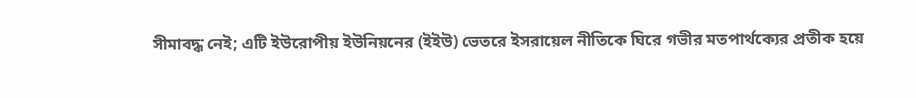সীমাবদ্ধ নেই; এটি ইউরোপীয় ইউনিয়নের (ইইউ) ভেতরে ইসরায়েল নীতিকে ঘিরে গভীর মতপার্থক্যের প্রতীক হয়ে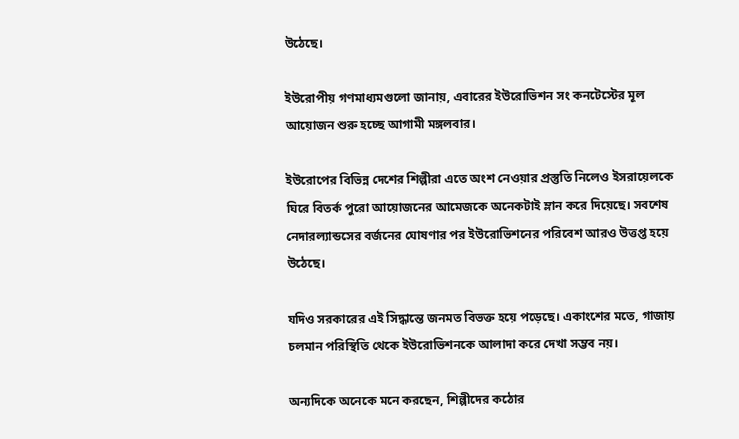উঠেছে।

ইউরোপীয় গণমাধ্যমগুলো জানায়, এবারের ইউরোভিশন সং কনটেস্টের মূল আয়োজন শুরু হচ্ছে আগামী মঙ্গলবার।

ইউরোপের বিভিন্ন দেশের শিল্পীরা এতে অংশ নেওয়ার প্রস্তুতি নিলেও ইসরায়েলকে ঘিরে বিতর্ক পুরো আয়োজনের আমেজকে অনেকটাই ম্লান করে দিয়েছে। সবশেষ নেদারল্যান্ডসের বর্জনের ঘোষণার পর ইউরোভিশনের পরিবেশ আরও উত্তপ্ত হয়ে উঠেছে।

যদিও সরকারের এই সিদ্ধান্তে জনমত বিভক্ত হয়ে পড়েছে। একাংশের মতে, গাজায় চলমান পরিস্থিতি থেকে ইউরোভিশনকে আলাদা করে দেখা সম্ভব নয়।

অন্যদিকে অনেকে মনে করছেন, শিল্পীদের কঠোর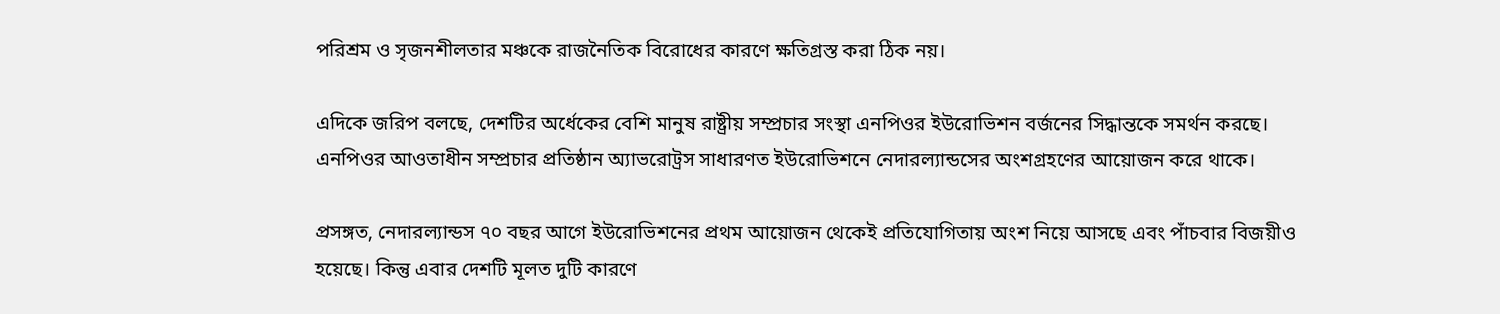পরিশ্রম ও সৃজনশীলতার মঞ্চকে রাজনৈতিক বিরোধের কারণে ক্ষতিগ্রস্ত করা ঠিক নয়।

এদিকে জরিপ বলছে, দেশটির অর্ধেকের বেশি মানুষ রাষ্ট্রীয় সম্প্রচার সংস্থা এনপিওর ইউরোভিশন বর্জনের সিদ্ধান্তকে সমর্থন করছে। এনপিওর আওতাধীন সম্প্রচার প্রতিষ্ঠান অ্যাভরোট্রস সাধারণত ইউরোভিশনে নেদারল্যান্ডসের অংশগ্রহণের আয়োজন করে থাকে।

প্রসঙ্গত, নেদারল্যান্ডস ৭০ বছর আগে ইউরোভিশনের প্রথম আয়োজন থেকেই প্রতিযোগিতায় অংশ নিয়ে আসছে এবং পাঁচবার বিজয়ীও হয়েছে। কিন্তু এবার দেশটি মূলত দুটি কারণে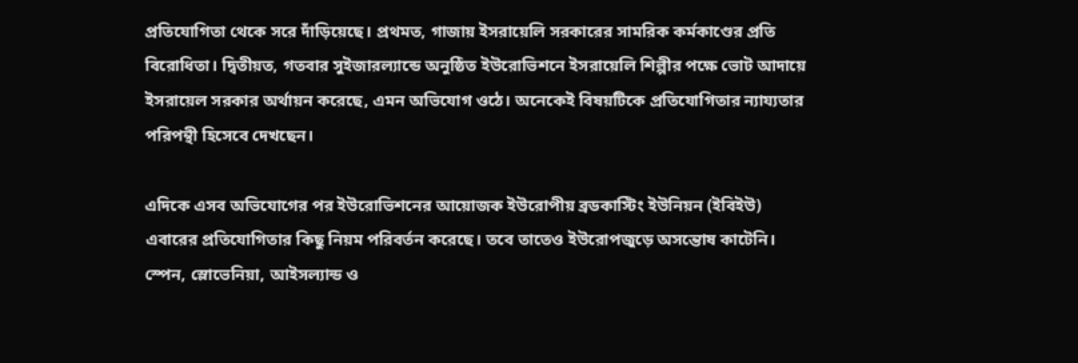প্রতিযোগিতা থেকে সরে দাঁড়িয়েছে। প্রথমত, গাজায় ইসরায়েলি সরকারের সামরিক কর্মকাণ্ডের প্রতি বিরোধিতা। দ্বিতীয়ত, গতবার সুইজারল্যান্ডে অনুষ্ঠিত ইউরোভিশনে ইসরায়েলি শিল্পীর পক্ষে ভোট আদায়ে ইসরায়েল সরকার অর্থায়ন করেছে, এমন অভিযোগ ওঠে। অনেকেই বিষয়টিকে প্রতিযোগিতার ন্যায্যতার পরিপন্থী হিসেবে দেখছেন।

এদিকে এসব অভিযোগের পর ইউরোভিশনের আয়োজক ইউরোপীয় ব্রডকাস্টিং ইউনিয়ন (ইবিইউ) এবারের প্রতিযোগিতার কিছু নিয়ম পরিবর্তন করেছে। তবে তাতেও ইউরোপজুড়ে অসন্তোষ কাটেনি। স্পেন, স্লোভেনিয়া, আইসল্যান্ড ও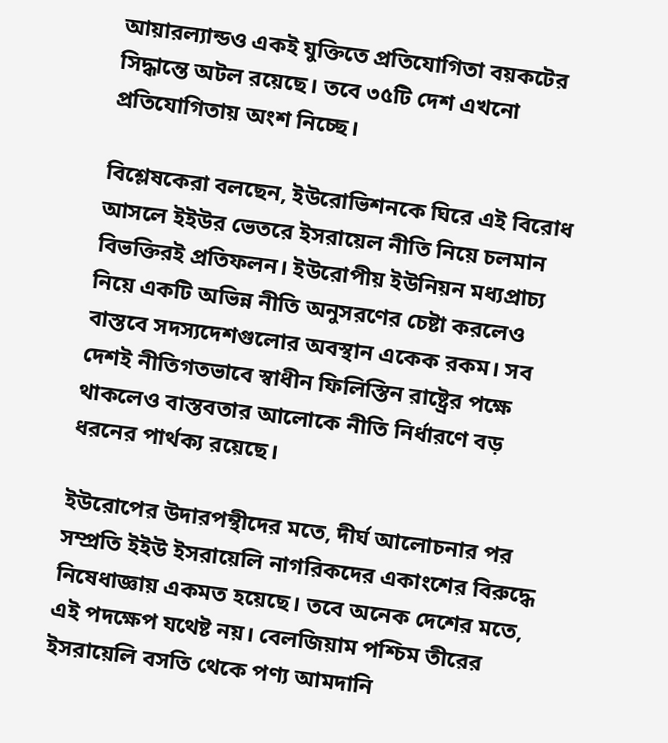আয়ারল্যান্ডও একই যুক্তিতে প্রতিযোগিতা বয়কটের সিদ্ধান্তে অটল রয়েছে। তবে ৩৫টি দেশ এখনো প্রতিযোগিতায় অংশ নিচ্ছে।

বিশ্লেষকেরা বলছেন, ইউরোভিশনকে ঘিরে এই বিরোধ আসলে ইইউর ভেতরে ইসরায়েল নীতি নিয়ে চলমান বিভক্তিরই প্রতিফলন। ইউরোপীয় ইউনিয়ন মধ্যপ্রাচ্য নিয়ে একটি অভিন্ন নীতি অনুসরণের চেষ্টা করলেও বাস্তবে সদস্যদেশগুলোর অবস্থান একেক রকম। সব দেশই নীতিগতভাবে স্বাধীন ফিলিস্তিন রাষ্ট্রের পক্ষে থাকলেও বাস্তবতার আলোকে নীতি নির্ধারণে বড় ধরনের পার্থক্য রয়েছে।

ইউরোপের উদারপন্থীদের মতে, দীর্ঘ আলোচনার পর সম্প্রতি ইইউ ইসরায়েলি নাগরিকদের একাংশের বিরুদ্ধে নিষেধাজ্ঞায় একমত হয়েছে। তবে অনেক দেশের মতে, এই পদক্ষেপ যথেষ্ট নয়। বেলজিয়াম পশ্চিম তীরের ইসরায়েলি বসতি থেকে পণ্য আমদানি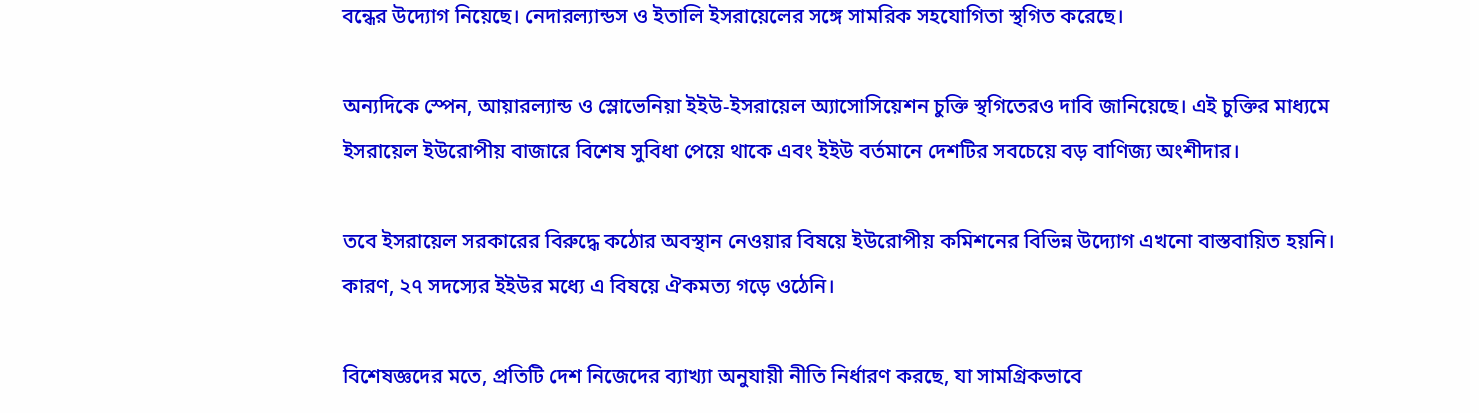বন্ধের উদ্যোগ নিয়েছে। নেদারল্যান্ডস ও ইতালি ইসরায়েলের সঙ্গে সামরিক সহযোগিতা স্থগিত করেছে।

অন্যদিকে স্পেন, আয়ারল্যান্ড ও স্লোভেনিয়া ইইউ-ইসরায়েল অ্যাসোসিয়েশন চুক্তি স্থগিতেরও দাবি জানিয়েছে। এই চুক্তির মাধ্যমে ইসরায়েল ইউরোপীয় বাজারে বিশেষ সুবিধা পেয়ে থাকে এবং ইইউ বর্তমানে দেশটির সবচেয়ে বড় বাণিজ্য অংশীদার।

তবে ইসরায়েল সরকারের বিরুদ্ধে কঠোর অবস্থান নেওয়ার বিষয়ে ইউরোপীয় কমিশনের বিভিন্ন উদ্যোগ এখনো বাস্তবায়িত হয়নি। কারণ, ২৭ সদস্যের ইইউর মধ্যে এ বিষয়ে ঐকমত্য গড়ে ওঠেনি।

বিশেষজ্ঞদের মতে, প্রতিটি দেশ নিজেদের ব্যাখ্যা অনুযায়ী নীতি নির্ধারণ করছে, যা সামগ্রিকভাবে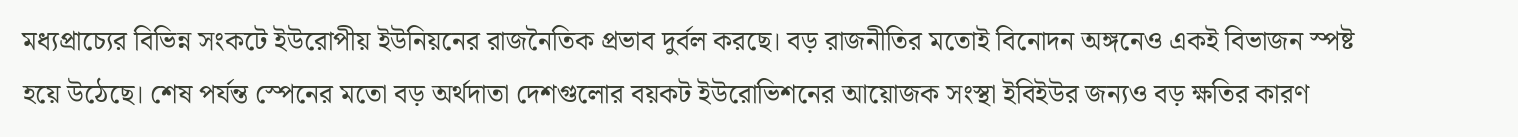মধ্যপ্রাচ্যের বিভিন্ন সংকটে ইউরোপীয় ইউনিয়নের রাজনৈতিক প্রভাব দুর্বল করছে। বড় রাজনীতির মতোই বিনোদন অঙ্গনেও একই বিভাজন স্পষ্ট হয়ে উঠেছে। শেষ পর্যন্ত স্পেনের মতো বড় অর্থদাতা দেশগুলোর বয়কট ইউরোভিশনের আয়োজক সংস্থা ইবিইউর জন্যও বড় ক্ষতির কারণ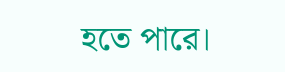হতে পারে।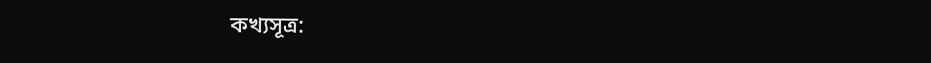কখ্যসূত্র: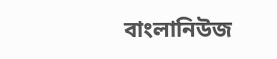বাংলানিউজ